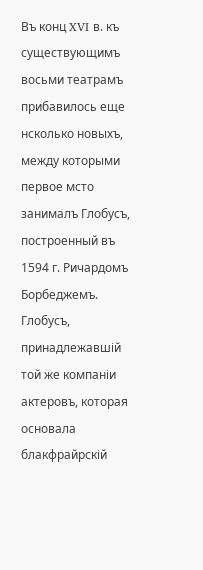Въ конц XVI в. къ существующимъ восьми театрамъ прибавилось еще нсколько новыхъ, между которыми первое мсто занималъ Глобусъ, построенный въ 1594 г. Ричардомъ Борбеджемъ. Глобусъ, принадлежавшій той же компаніи актеровъ, которая основала блакфрайрскій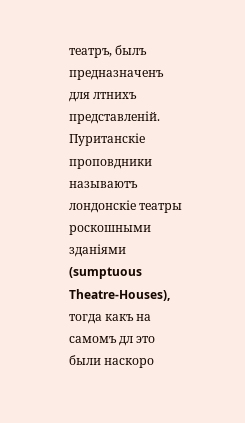театръ, былъ предназначенъ для лтнихъ представленій. Пуританскіе проповдники называютъ лондонскіе театры роскошными зданіями (sumptuous Theatre-Houses), тогда какъ на самомъ дл это были наскоро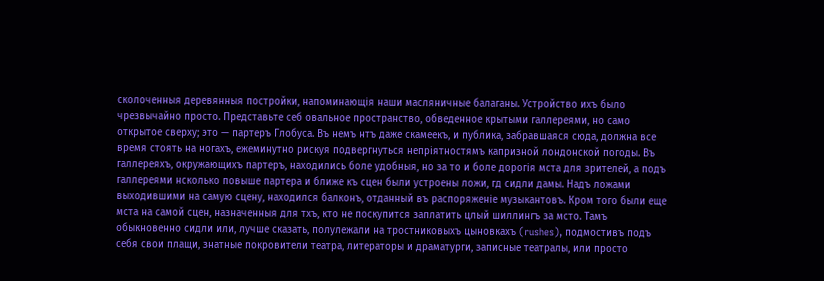сколоченныя деревянныя постройки, напоминающія наши масляничные балаганы. Устройство ихъ было чрезвычайно просто. Представьте себ овальное пространство, обведенное крытыми галлереями, но само открытое сверху; это — партеръ Глобуса. Въ немъ нтъ даже скамеекъ, и публика, забравшаяся сюда, должна все время стоять на ногахъ, ежеминутно рискуя подвергнуться непріятностямъ капризной лондонской погоды. Въ галлереяхъ, окружающихъ партеръ, находились боле удобныя, но за то и боле дорогія мста для зрителей, а подъ галлереями нсколько повыше партера и ближе къ сцен были устроены ложи, гд сидли дамы. Надъ ложами выходившими на самую сцену, находился балконъ, отданный въ распоряженіе музыкантовъ. Кром того были еще мста на самой сцен, назначенныя для тхъ, кто не поскупится заплатить цлый шиллингъ за мсто. Тамъ обыкновенно сидли или, лучше сказать, полулежали на тростниковыхъ цыновкахъ (rushes), подмостивъ подъ себя свои плащи, знатные покровители театра, литераторы и драматурги, записные театралы, или просто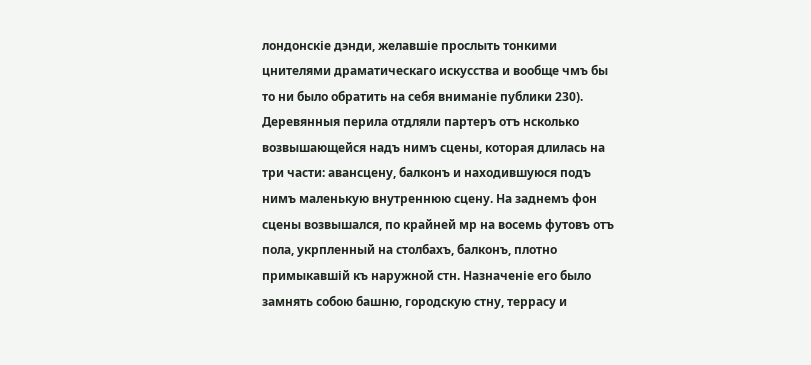лондонскіе дэнди, желавшіе прослыть тонкими цнителями драматическаго искусства и вообще чмъ бы то ни было обратить на себя вниманіе публики 230). Деревянныя перила отдляли партеръ отъ нсколько возвышающейся надъ нимъ сцены, которая длилась на три части: авансцену, балконъ и находившуюся подъ нимъ маленькую внутреннюю сцену. На заднемъ фон сцены возвышался, по крайней мр на восемь футовъ отъ пола, укрпленный на столбахъ, балконъ, плотно примыкавшій къ наружной стн. Назначеніе его было замнять собою башню, городскую стну, террасу и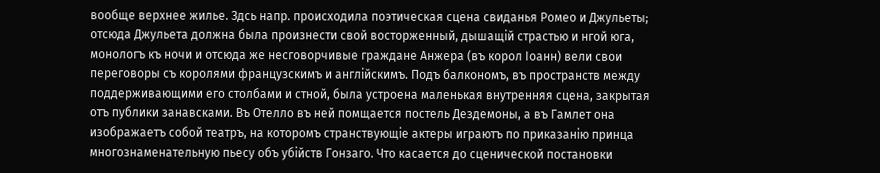вообще верхнее жилье. Здсь напр. происходила поэтическая сцена свиданья Ромео и Джульеты; отсюда Джульета должна была произнести свой восторженный, дышащій страстью и нгой юга, монологъ къ ночи и отсюда же несговорчивые граждане Анжера (въ корол Іоанн) вели свои переговоры съ королями французскимъ и англійскимъ. Подъ балкономъ, въ пространств между поддерживающими его столбами и стной, была устроена маленькая внутренняя сцена, закрытая отъ публики занавсками. Въ Отелло въ ней помщается постель Дездемоны, а въ Гамлет она изображаетъ собой театръ, на которомъ странствующіе актеры играютъ по приказанію принца многознаменательную пьесу объ убійств Гонзаго. Что касается до сценической постановки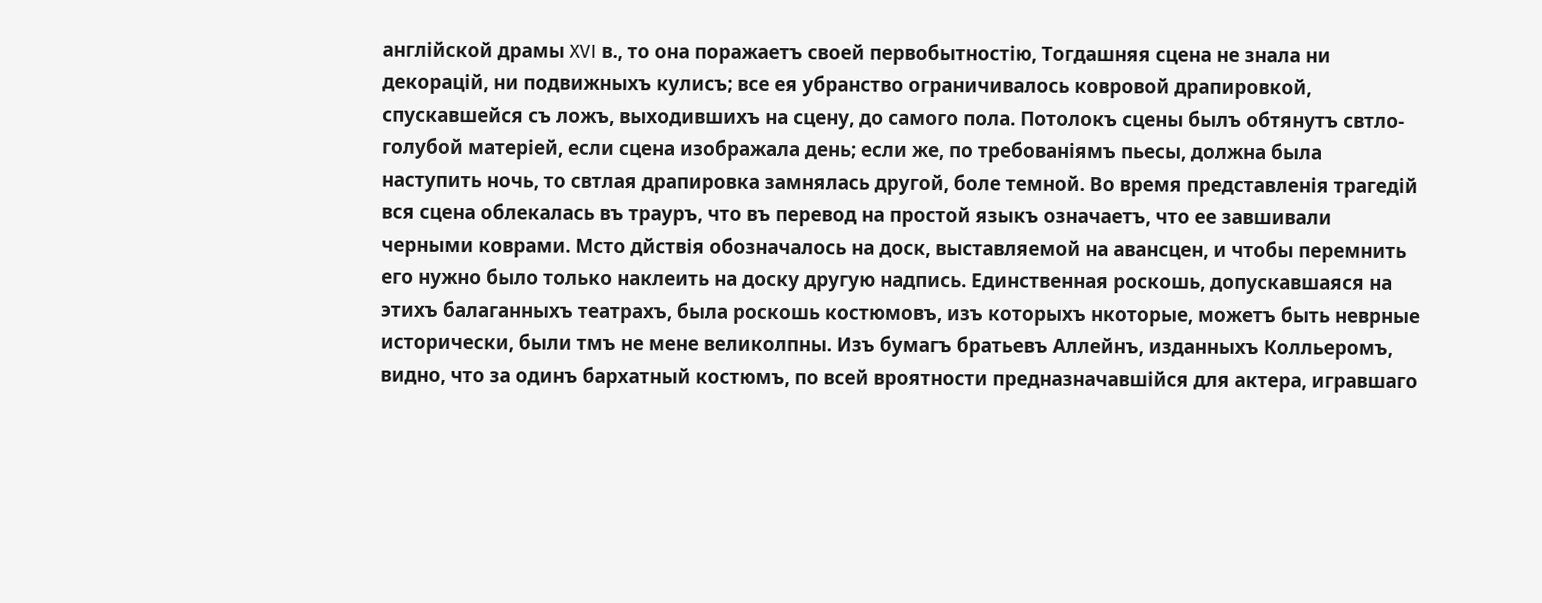англійской драмы XVI в., то она поражаетъ своей первобытностію, Тогдашняя сцена не знала ни декорацій, ни подвижныхъ кулисъ; все ея убранство ограничивалось ковровой драпировкой, спускавшейся съ ложъ, выходившихъ на сцену, до самого пола. Потолокъ сцены былъ обтянутъ свтло-голубой матеріей, если сцена изображала день; если же, по требованіямъ пьесы, должна была наступить ночь, то свтлая драпировка замнялась другой, боле темной. Во время представленія трагедій вся сцена облекалась въ трауръ, что въ перевод на простой языкъ означаетъ, что ее завшивали черными коврами. Мсто дйствія обозначалось на доск, выставляемой на авансцен, и чтобы перемнить его нужно было только наклеить на доску другую надпись. Единственная роскошь, допускавшаяся на этихъ балаганныхъ театрахъ, была роскошь костюмовъ, изъ которыхъ нкоторые, можетъ быть неврные исторически, были тмъ не мене великолпны. Изъ бумагъ братьевъ Аллейнъ, изданныхъ Колльеромъ, видно, что за одинъ бархатный костюмъ, по всей вроятности предназначавшійся для актера, игравшаго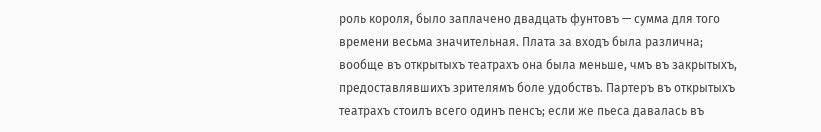роль короля, было заплачено двадцать фунтовъ — сумма для того времени весьма значительная. Плата за входъ была различна; вообще въ открытыхъ театрахъ она была меньше, чмъ въ закрытыхъ, предоставлявшихъ зрителямъ боле удобствъ. Партеръ въ открытыхъ театрахъ стоилъ всего одинъ пенсъ; если же пьеса давалась въ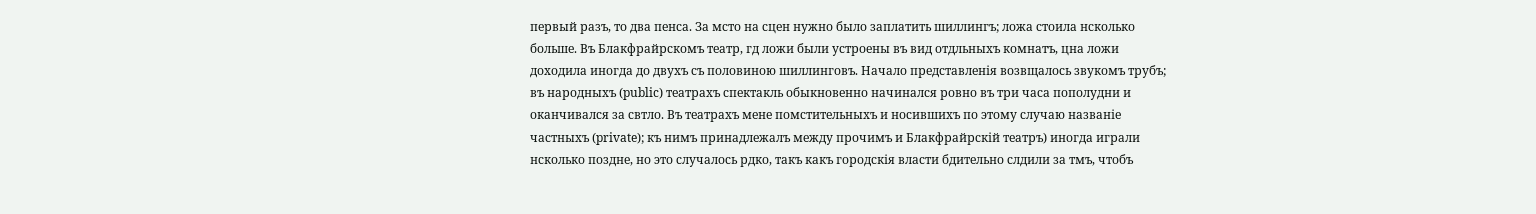первый разъ, то два пенса. За мсто на сцен нужно было заплатить шиллингъ; ложа стоила нсколько больше. Въ Блакфрайрскомъ театр, гд ложи были устроены въ вид отдльныхъ комнатъ, цна ложи доходила иногда до двухъ съ половиною шиллинговъ. Начало представленія возвщалось звукомъ трубъ; въ народныхъ (public) театрахъ спектакль обыкновенно начинался ровно въ три часа пополудни и оканчивался за свтло. Въ театрахъ мене помстительныхъ и носившихъ по этому случаю названіе частныхъ (private); къ нимъ принадлежалъ между прочимъ и Блакфрайрскій театръ) иногда играли нсколько поздне, но это случалось рдко, такъ какъ городскія власти бдительно слдили за тмъ, чтобъ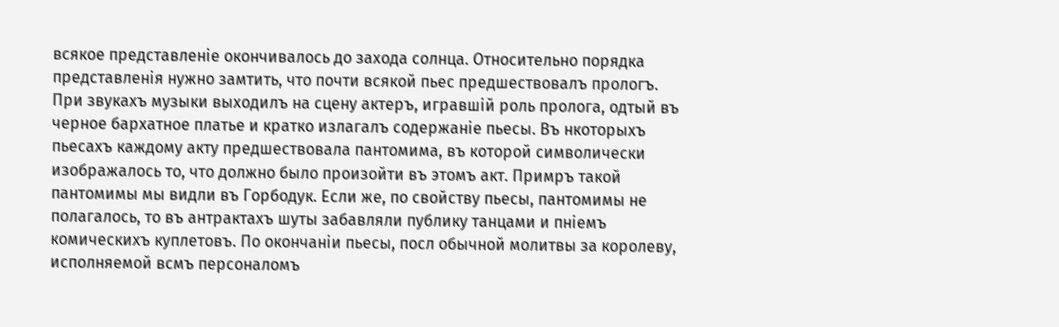всякое представленіе окончивалось до захода солнца. Относительно порядка представленія нужно замтить, что почти всякой пьес предшествовалъ прологъ. При звукахъ музыки выходилъ на сцену актеръ, игравшій роль пролога, одтый въ черное бархатное платье и кратко излагалъ содержаніе пьесы. Въ нкоторыхъ пьесахъ каждому акту предшествовала пантомима, въ которой символически изображалось то, что должно было произойти въ этомъ акт. Примръ такой пантомимы мы видли въ Горбодук. Если же, по свойству пьесы, пантомимы не полагалось, то въ антрактахъ шуты забавляли публику танцами и пніемъ комическихъ куплетовъ. По окончаніи пьесы, посл обычной молитвы за королеву, исполняемой всмъ персоналомъ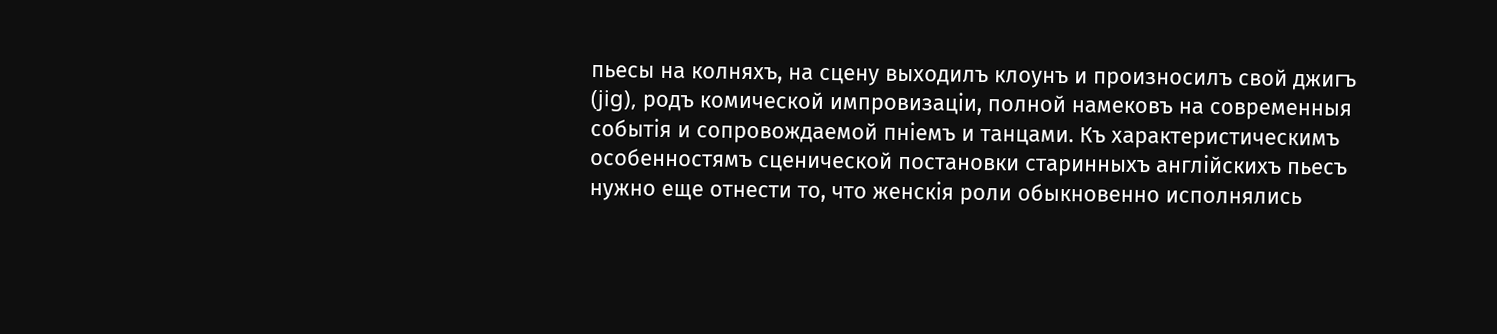пьесы на колняхъ, на сцену выходилъ клоунъ и произносилъ свой джигъ (jig), родъ комической импровизаціи, полной намековъ на современныя событія и сопровождаемой пніемъ и танцами. Къ характеристическимъ особенностямъ сценической постановки старинныхъ англійскихъ пьесъ нужно еще отнести то, что женскія роли обыкновенно исполнялись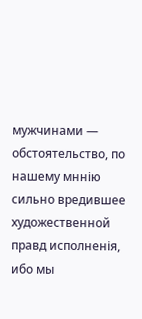мужчинами — обстоятельство, по нашему мннію сильно вредившее художественной правд исполненія, ибо мы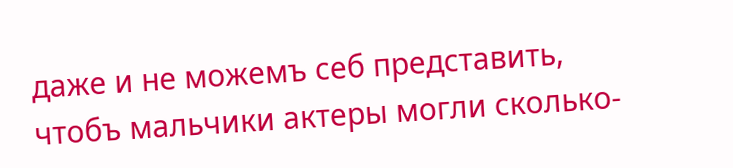даже и не можемъ себ представить, чтобъ мальчики актеры могли сколько-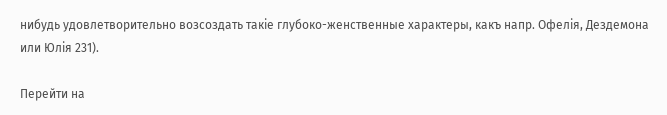нибудь удовлетворительно возсоздать такіе глубоко-женственные характеры, какъ напр. Офелія, Дездемона или Юлія 231).

Перейти на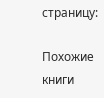страницу:

Похожие книги